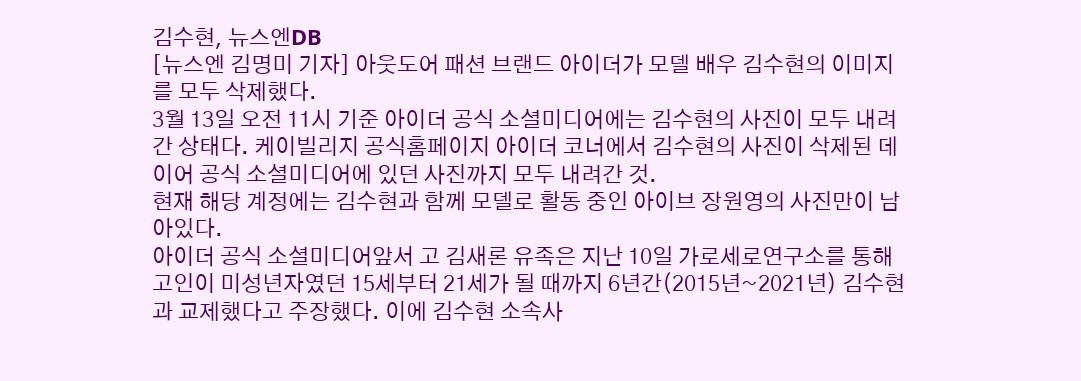김수현, 뉴스엔DB
[뉴스엔 김명미 기자] 아웃도어 패션 브랜드 아이더가 모델 배우 김수현의 이미지를 모두 삭제했다.
3월 13일 오전 11시 기준 아이더 공식 소셜미디어에는 김수현의 사진이 모두 내려간 상태다. 케이빌리지 공식홈페이지 아이더 코너에서 김수현의 사진이 삭제된 데 이어 공식 소셜미디어에 있던 사진까지 모두 내려간 것.
현재 해당 계정에는 김수현과 함께 모델로 활동 중인 아이브 장원영의 사진만이 남아있다.
아이더 공식 소셜미디어앞서 고 김새론 유족은 지난 10일 가로세로연구소를 통해 고인이 미성년자였던 15세부터 21세가 될 때까지 6년간(2015년~2021년) 김수현과 교제했다고 주장했다. 이에 김수현 소속사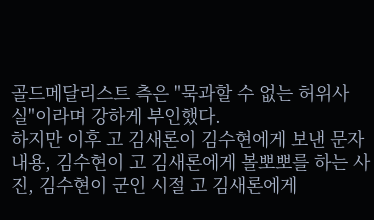골드메달리스트 측은 "묵과할 수 없는 허위사실"이라며 강하게 부인했다.
하지만 이후 고 김새론이 김수현에게 보낸 문자 내용, 김수현이 고 김새론에게 볼뽀뽀를 하는 사진, 김수현이 군인 시절 고 김새론에게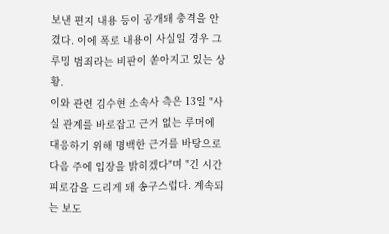보낸 편지 내용 등이 공개돼 충격을 안겼다. 이에 폭로 내용이 사실일 경우 그루밍 범죄라는 비판이 쏟아지고 있는 상황.
이와 관련 김수현 소속사 측은 13일 "사실 관계를 바로잡고 근거 없는 루머에 대응하기 위해 명백한 근거를 바탕으로 다음 주에 입장을 밝히겠다"며 "긴 시간 피로감을 드리게 돼 송구스럽다. 계속되는 보도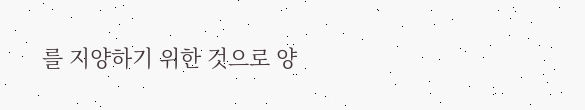를 지양하기 위한 것으로 양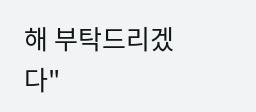해 부탁드리겠다"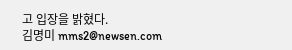고 입장을 밝혔다.
김명미 mms2@newsen.com